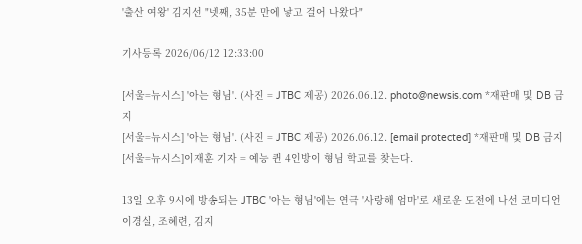'출산 여왕' 김지선 "넷째, 35분 만에 낳고 걸어 나왔다"

기사등록 2026/06/12 12:33:00

[서울=뉴시스] '아는 형님'. (사진 = JTBC 제공) 2026.06.12. photo@newsis.com *재판매 및 DB 금지
[서울=뉴시스] '아는 형님'. (사진 = JTBC 제공) 2026.06.12. [email protected] *재판매 및 DB 금지
[서울=뉴시스]이재훈 기자 = 예능 퀸 4인방이 형님 학교를 찾는다.

13일 오후 9시에 방송되는 JTBC '아는 형님'에는 연극 '사랑해 엄마'로 새로운 도전에 나선 코미디언 이경실, 조혜련, 김지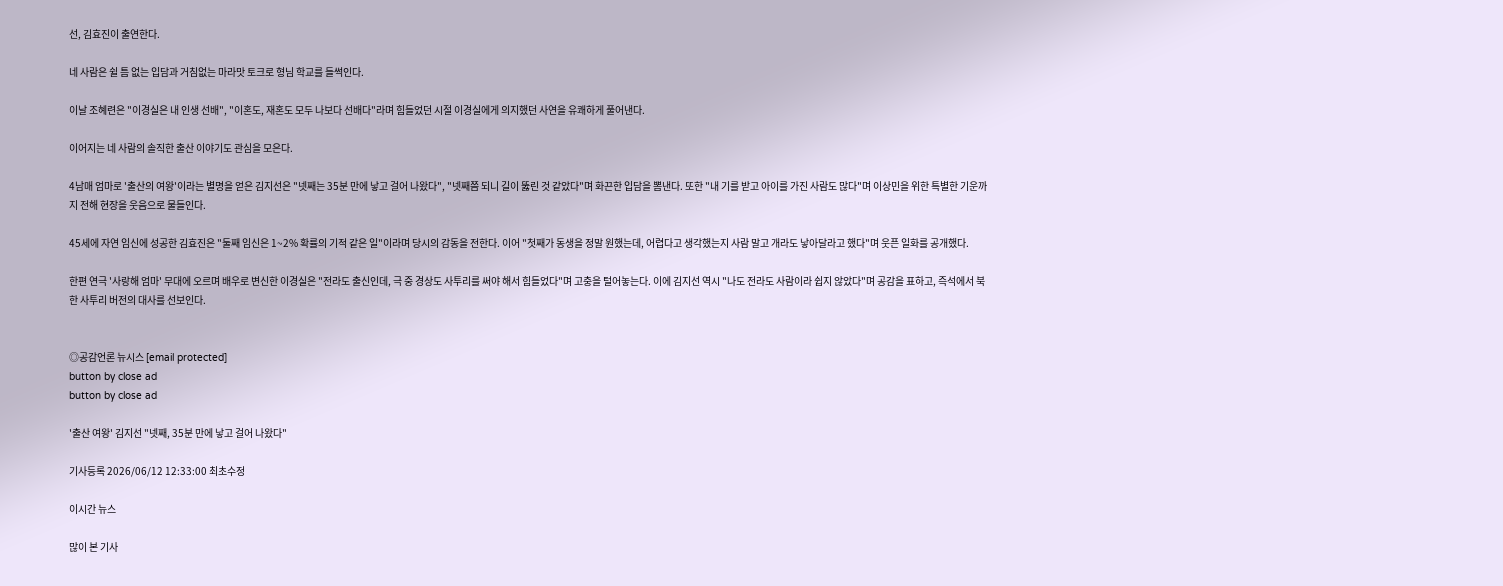선, 김효진이 출연한다.

네 사람은 쉴 틈 없는 입담과 거침없는 마라맛 토크로 형님 학교를 들썩인다.

이날 조혜련은 "이경실은 내 인생 선배", "이혼도, 재혼도 모두 나보다 선배다"라며 힘들었던 시절 이경실에게 의지했던 사연을 유쾌하게 풀어낸다.

이어지는 네 사람의 솔직한 출산 이야기도 관심을 모은다.

4남매 엄마로 '출산의 여왕'이라는 별명을 얻은 김지선은 "넷째는 35분 만에 낳고 걸어 나왔다", "넷째쯤 되니 길이 뚫린 것 같았다"며 화끈한 입담을 뽐낸다. 또한 "내 기를 받고 아이를 가진 사람도 많다"며 이상민을 위한 특별한 기운까지 전해 현장을 웃음으로 물들인다.

45세에 자연 임신에 성공한 김효진은 "둘째 임신은 1~2% 확률의 기적 같은 일"이라며 당시의 감동을 전한다. 이어 "첫째가 동생을 정말 원했는데, 어렵다고 생각했는지 사람 말고 개라도 낳아달라고 했다"며 웃픈 일화를 공개했다.

한편 연극 '사랑해 엄마' 무대에 오르며 배우로 변신한 이경실은 "전라도 출신인데, 극 중 경상도 사투리를 써야 해서 힘들었다"며 고충을 털어놓는다. 이에 김지선 역시 "나도 전라도 사람이라 쉽지 않았다"며 공감을 표하고, 즉석에서 북한 사투리 버전의 대사를 선보인다.


◎공감언론 뉴시스 [email protected]
button by close ad
button by close ad

'출산 여왕' 김지선 "넷째, 35분 만에 낳고 걸어 나왔다"

기사등록 2026/06/12 12:33:00 최초수정

이시간 뉴스

많이 본 기사